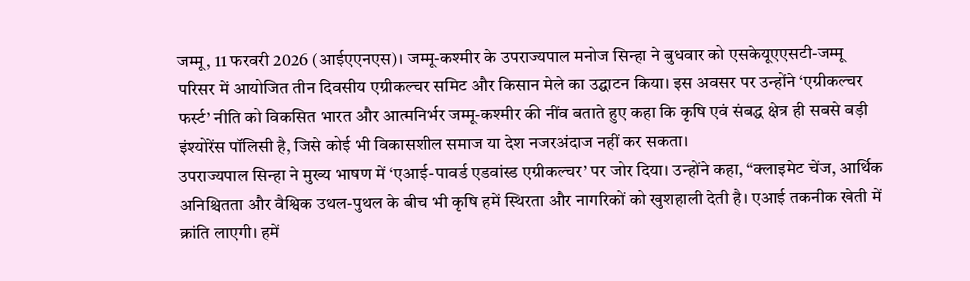जम्मू, 11 फरवरी 2026 (आईएएनएस)। जम्मू-कश्मीर के उपराज्यपाल मनोज सिन्हा ने बुधवार को एसकेयूएएसटी-जम्मू परिसर में आयोजित तीन दिवसीय एग्रीकल्चर समिट और किसान मेले का उद्घाटन किया। इस अवसर पर उन्होंने ‘एग्रीकल्चर फर्स्ट’ नीति को विकसित भारत और आत्मनिर्भर जम्मू-कश्मीर की नींव बताते हुए कहा कि कृषि एवं संबद्ध क्षेत्र ही सबसे बड़ी इंश्योरेंस पॉलिसी है, जिसे कोई भी विकासशील समाज या देश नजरअंदाज नहीं कर सकता।
उपराज्यपाल सिन्हा ने मुख्य भाषण में ‘एआई-पावर्ड एडवांस्ड एग्रीकल्चर’ पर जोर दिया। उन्होंने कहा, “क्लाइमेट चेंज, आर्थिक अनिश्चितता और वैश्विक उथल-पुथल के बीच भी कृषि हमें स्थिरता और नागरिकों को खुशहाली देती है। एआई तकनीक खेती में क्रांति लाएगी। हमें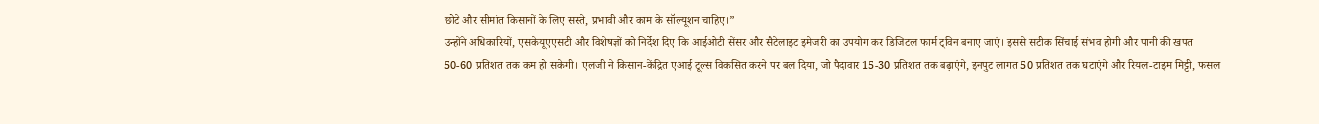छोटे और सीमांत किसानों के लिए सस्ते, प्रभावी और काम के सॉल्यूशन चाहिए।”
उन्होंने अधिकारियों, एसकेयूएएसटी और विशेषज्ञों को निर्देश दिए कि आईओटी सेंसर और सैटेलाइट इमेजरी का उपयोग कर डिजिटल फार्म ट्विन बनाए जाएं। इससे सटीक सिंचाई संभव होगी और पानी की खपत 50-60 प्रतिशत तक कम हो सकेगी। एलजी ने किसान-केंद्रित एआई टूल्स विकसित करने पर बल दिया, जो पैदावार 15-30 प्रतिशत तक बढ़ाएंगे, इनपुट लागत 50 प्रतिशत तक घटाएंगे और रियल-टाइम मिट्टी, फसल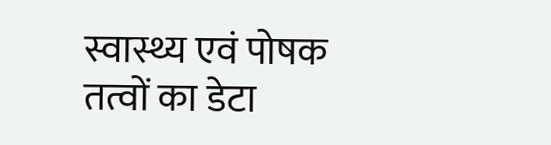स्वास्थ्य एवं पोषक तत्वों का डेटा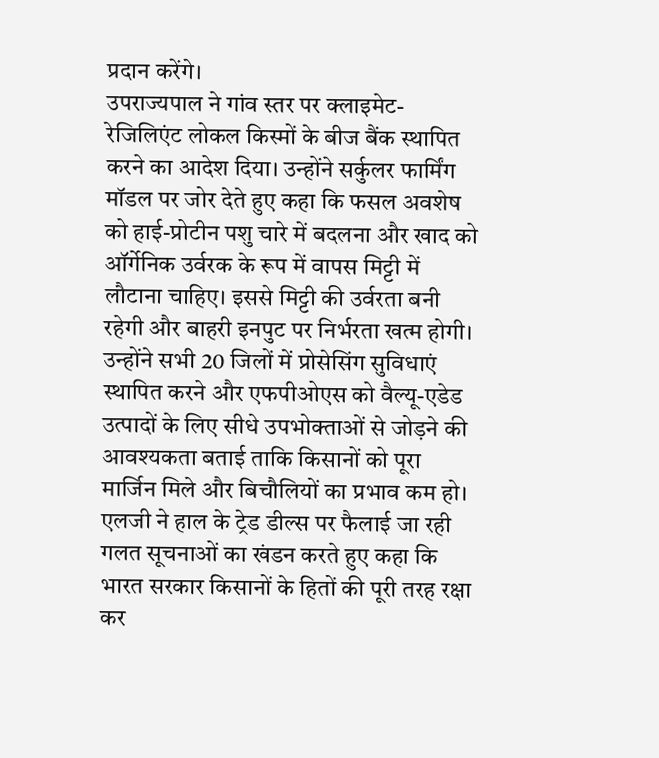प्रदान करेंगे।
उपराज्यपाल ने गांव स्तर पर क्लाइमेट-रेजिलिएंट लोकल किस्मों के बीज बैंक स्थापित करने का आदेश दिया। उन्होंने सर्कुलर फार्मिंग मॉडल पर जोर देते हुए कहा कि फसल अवशेष को हाई-प्रोटीन पशु चारे में बदलना और खाद को ऑर्गेनिक उर्वरक के रूप में वापस मिट्टी में लौटाना चाहिए। इससे मिट्टी की उर्वरता बनी रहेगी और बाहरी इनपुट पर निर्भरता खत्म होगी।
उन्होंने सभी 20 जिलों में प्रोसेसिंग सुविधाएं स्थापित करने और एफपीओएस को वैल्यू-एडेड उत्पादों के लिए सीधे उपभोक्ताओं से जोड़ने की आवश्यकता बताई ताकि किसानों को पूरा मार्जिन मिले और बिचौलियों का प्रभाव कम हो। एलजी ने हाल के ट्रेड डील्स पर फैलाई जा रही गलत सूचनाओं का खंडन करते हुए कहा कि भारत सरकार किसानों के हितों की पूरी तरह रक्षा कर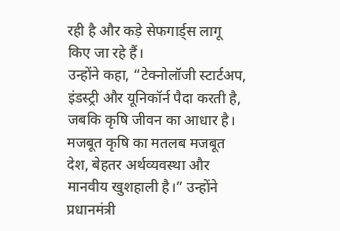रही है और कड़े सेफगार्ड्स लागू किए जा रहे हैं।
उन्होंने कहा, “टेक्नोलॉजी स्टार्टअप, इंडस्ट्री और यूनिकॉर्न पैदा करती है, जबकि कृषि जीवन का आधार है। मजबूत कृषि का मतलब मजबूत देश, बेहतर अर्थव्यवस्था और मानवीय खुशहाली है।” उन्होंने प्रधानमंत्री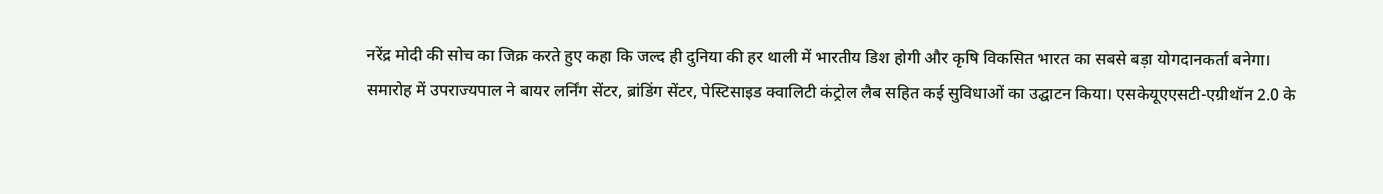नरेंद्र मोदी की सोच का जिक्र करते हुए कहा कि जल्द ही दुनिया की हर थाली में भारतीय डिश होगी और कृषि विकसित भारत का सबसे बड़ा योगदानकर्ता बनेगा।
समारोह में उपराज्यपाल ने बायर लर्निंग सेंटर, ब्रांडिंग सेंटर, पेस्टिसाइड क्वालिटी कंट्रोल लैब सहित कई सुविधाओं का उद्घाटन किया। एसकेयूएएसटी-एग्रीथॉन 2.0 के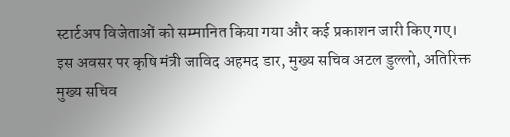स्टार्टअप विजेताओं को सम्मानित किया गया और कई प्रकाशन जारी किए गए।
इस अवसर पर कृषि मंत्री जाविद अहमद डार, मुख्य सचिव अटल डुल्लो, अतिरिक्त मुख्य सचिव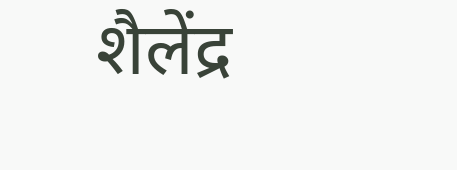शैलेंद्र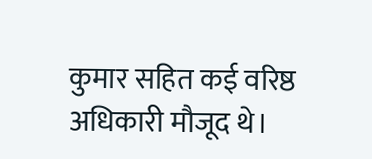कुमार सहित कई वरिष्ठ अधिकारी मौजूद थे।